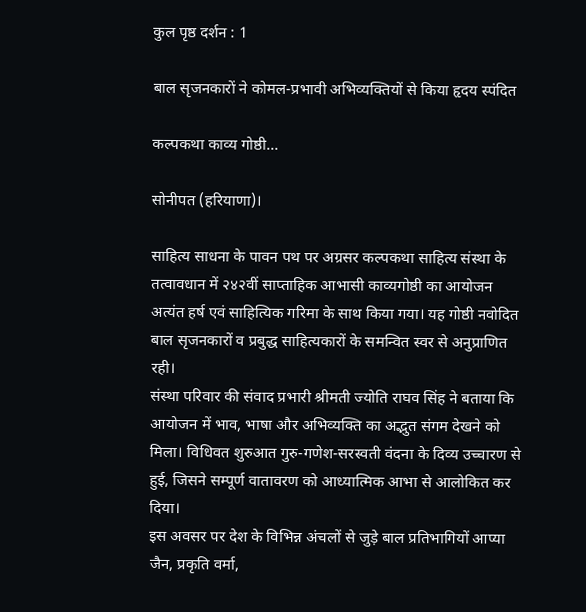कुल पृष्ठ दर्शन : 1

बाल सृजनकारों ने कोमल-प्रभावी अभिव्यक्तियों से किया हृदय स्पंदित

कल्पकथा काव्य गोष्ठी…

सोनीपत (हरियाणा)।

साहित्य साधना के पावन पथ पर अग्रसर कल्पकथा साहित्य संस्था के तत्वावधान में २४२वीं साप्ताहिक आभासी काव्यगोष्ठी का आयोजन अत्यंत हर्ष एवं साहित्यिक गरिमा के साथ किया गया। यह गोष्ठी नवोदित बाल सृजनकारों व प्रबुद्ध साहित्यकारों के समन्वित स्वर से अनुप्राणित रही।
संस्था परिवार की संवाद प्रभारी श्रीमती ज्योति राघव सिंह ने बताया कि आयोजन में भाव, भाषा और अभिव्यक्ति का अद्भुत संगम देखने को मिला। विधिवत शुरुआत गुरु-गणेश-सरस्वती वंदना के दिव्य उच्चारण से हुई, जिसने सम्पूर्ण वातावरण को आध्यात्मिक आभा से आलोकित कर दिया।
इस अवसर पर देश के विभिन्न अंचलों से जुड़े बाल प्रतिभागियों आप्या जैन, प्रकृति वर्मा,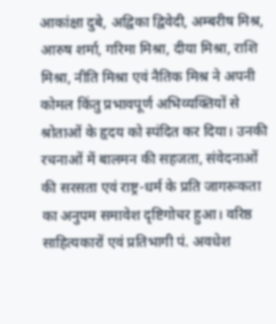आकांक्षा दुबे, अद्विका द्विवेदी, अम्बरीष मिश्र, आरुष शर्मा, गरिमा मिश्रा, दीया मिश्रा, राशि मिश्रा, नीति मिश्रा एवं नैतिक मिश्र ने अपनी कोमल किंतु प्रभावपूर्ण अभिव्यक्तियों से श्रोताओं के हृदय को स्पंदित कर दिया। उनकी रचनाओं में बालमन की सहजता, संवेदनाओं की सरसता एवं राष्ट्र-धर्म के प्रति जागरूकता का अनुपम समावेश दृष्टिगोचर हुआ। वरिष्ठ साहित्यकारों एवं प्रतिभागी पं. अवधेश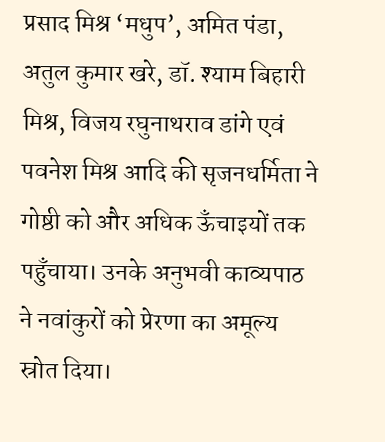प्रसाद मिश्र ‘मधुप’, अमित पंडा, अतुल कुमार खरे, डॉ. श्याम बिहारी मिश्र, विजय रघुनाथराव डांगे एवं पवनेश मिश्र आदि की सृजनधर्मिता ने गोष्ठी को और अधिक ऊँचाइयों तक पहुँचाया। उनके अनुभवी काव्यपाठ ने नवांकुरों को प्रेरणा का अमूल्य स्रोत दिया।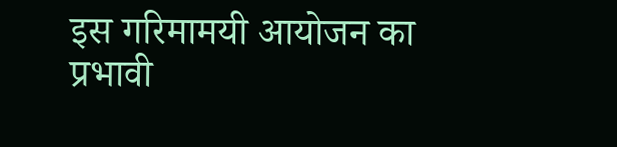इस गरिमामयी आयोजन का प्रभावी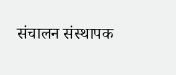संचालन संस्थापक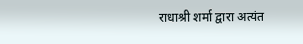राधाश्री शर्मा द्वारा अत्यंत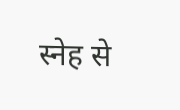स्नेह से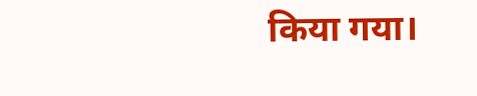किया गया।